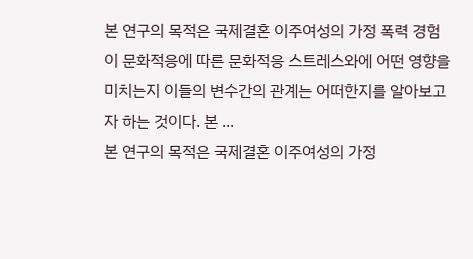본 연구의 목적은 국제결혼 이주여성의 가정 폭력 경험이 문화적응에 따른 문화적응 스트레스와에 어떤 영향을 미치는지 이들의 변수간의 관계는 어떠한지를 알아보고자 하는 것이다. 본 ...
본 연구의 목적은 국제결혼 이주여성의 가정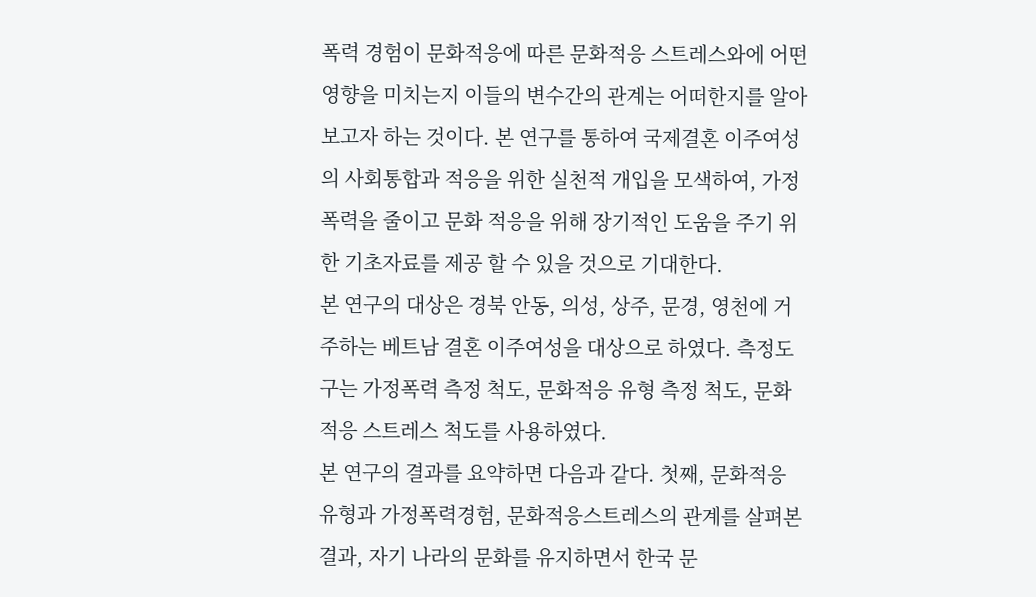폭력 경험이 문화적응에 따른 문화적응 스트레스와에 어떤 영향을 미치는지 이들의 변수간의 관계는 어떠한지를 알아보고자 하는 것이다. 본 연구를 통하여 국제결혼 이주여성의 사회통합과 적응을 위한 실천적 개입을 모색하여, 가정 폭력을 줄이고 문화 적응을 위해 장기적인 도움을 주기 위한 기초자료를 제공 할 수 있을 것으로 기대한다.
본 연구의 대상은 경북 안동, 의성, 상주, 문경, 영천에 거주하는 베트남 결혼 이주여성을 대상으로 하였다. 측정도구는 가정폭력 측정 척도, 문화적응 유형 측정 척도, 문화적응 스트레스 척도를 사용하였다.
본 연구의 결과를 요약하면 다음과 같다. 첫째, 문화적응 유형과 가정폭력경험, 문화적응스트레스의 관계를 살펴본 결과, 자기 나라의 문화를 유지하면서 한국 문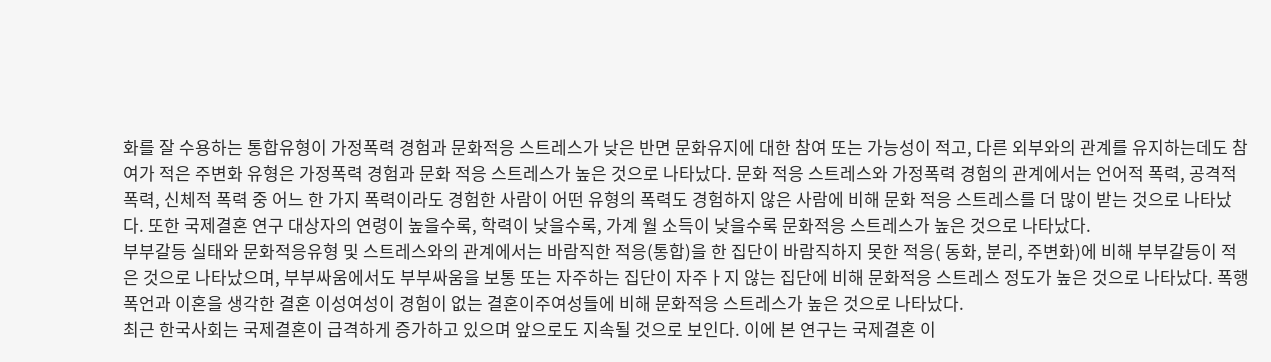화를 잘 수용하는 통합유형이 가정폭력 경험과 문화적응 스트레스가 낮은 반면 문화유지에 대한 참여 또는 가능성이 적고, 다른 외부와의 관계를 유지하는데도 참여가 적은 주변화 유형은 가정폭력 경험과 문화 적응 스트레스가 높은 것으로 나타났다. 문화 적응 스트레스와 가정폭력 경험의 관계에서는 언어적 폭력, 공격적 폭력, 신체적 폭력 중 어느 한 가지 폭력이라도 경험한 사람이 어떤 유형의 폭력도 경험하지 않은 사람에 비해 문화 적응 스트레스를 더 많이 받는 것으로 나타났다. 또한 국제결혼 연구 대상자의 연령이 높을수록, 학력이 낮을수록, 가계 월 소득이 낮을수록 문화적응 스트레스가 높은 것으로 나타났다.
부부갈등 실태와 문화적응유형 및 스트레스와의 관계에서는 바람직한 적응(통합)을 한 집단이 바람직하지 못한 적응( 동화, 분리, 주변화)에 비해 부부갈등이 적은 것으로 나타났으며, 부부싸움에서도 부부싸움을 보통 또는 자주하는 집단이 자주ㅏ지 않는 집단에 비해 문화적응 스트레스 정도가 높은 것으로 나타났다. 폭행 폭언과 이혼을 생각한 결혼 이성여성이 경험이 없는 결혼이주여성들에 비해 문화적응 스트레스가 높은 것으로 나타났다.
최근 한국사회는 국제결혼이 급격하게 증가하고 있으며 앞으로도 지속될 것으로 보인다. 이에 본 연구는 국제결혼 이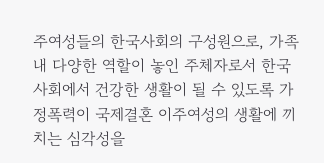주여성들의 한국사회의 구성원으로, 가족 내 다양한 역할이 놓인 주체자로서 한국사회에서 건강한 생활이 될 수 있도록 가정폭력이 국제결혼 이주여성의 생활에 끼치는 심각성을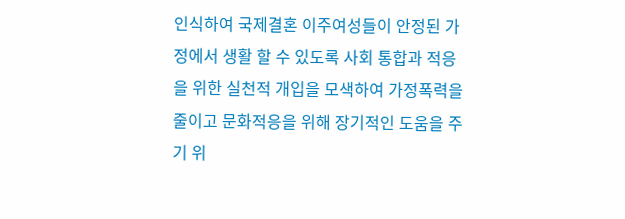인식하여 국제결혼 이주여성들이 안정된 가정에서 생활 할 수 있도록 사회 통합과 적응을 위한 실천적 개입을 모색하여 가정폭력을 줄이고 문화적응을 위해 장기적인 도움을 주기 위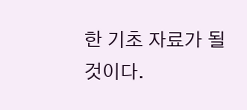한 기초 자료가 될 것이다.